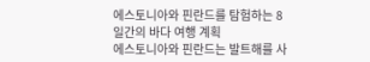에스토니아와 핀란드를 탐험하는 8일간의 바다 여행 계획
에스토니아와 핀란드는 발트해를 사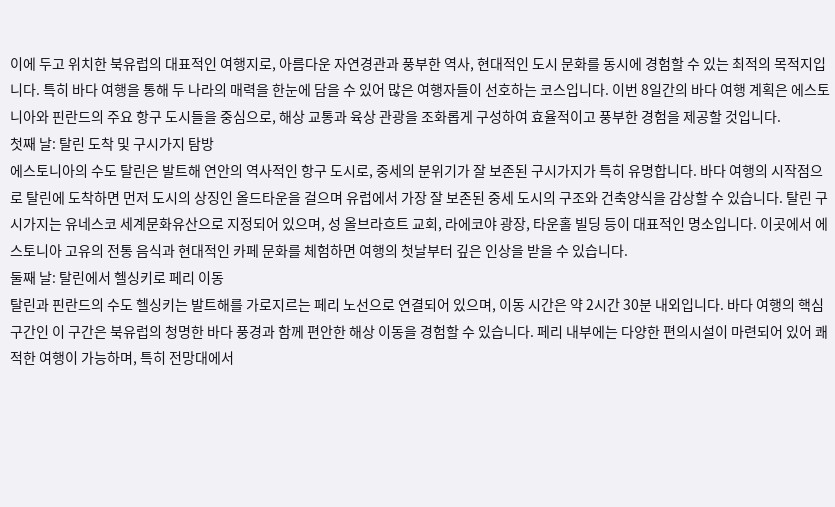이에 두고 위치한 북유럽의 대표적인 여행지로, 아름다운 자연경관과 풍부한 역사, 현대적인 도시 문화를 동시에 경험할 수 있는 최적의 목적지입니다. 특히 바다 여행을 통해 두 나라의 매력을 한눈에 담을 수 있어 많은 여행자들이 선호하는 코스입니다. 이번 8일간의 바다 여행 계획은 에스토니아와 핀란드의 주요 항구 도시들을 중심으로, 해상 교통과 육상 관광을 조화롭게 구성하여 효율적이고 풍부한 경험을 제공할 것입니다.
첫째 날: 탈린 도착 및 구시가지 탐방
에스토니아의 수도 탈린은 발트해 연안의 역사적인 항구 도시로, 중세의 분위기가 잘 보존된 구시가지가 특히 유명합니다. 바다 여행의 시작점으로 탈린에 도착하면 먼저 도시의 상징인 올드타운을 걸으며 유럽에서 가장 잘 보존된 중세 도시의 구조와 건축양식을 감상할 수 있습니다. 탈린 구시가지는 유네스코 세계문화유산으로 지정되어 있으며, 성 올브라흐트 교회, 라에코야 광장, 타운홀 빌딩 등이 대표적인 명소입니다. 이곳에서 에스토니아 고유의 전통 음식과 현대적인 카페 문화를 체험하면 여행의 첫날부터 깊은 인상을 받을 수 있습니다.
둘째 날: 탈린에서 헬싱키로 페리 이동
탈린과 핀란드의 수도 헬싱키는 발트해를 가로지르는 페리 노선으로 연결되어 있으며, 이동 시간은 약 2시간 30분 내외입니다. 바다 여행의 핵심 구간인 이 구간은 북유럽의 청명한 바다 풍경과 함께 편안한 해상 이동을 경험할 수 있습니다. 페리 내부에는 다양한 편의시설이 마련되어 있어 쾌적한 여행이 가능하며, 특히 전망대에서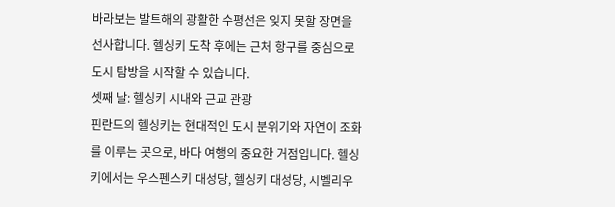바라보는 발트해의 광활한 수평선은 잊지 못할 장면을 선사합니다. 헬싱키 도착 후에는 근처 항구를 중심으로 도시 탐방을 시작할 수 있습니다.
셋째 날: 헬싱키 시내와 근교 관광
핀란드의 헬싱키는 현대적인 도시 분위기와 자연이 조화를 이루는 곳으로, 바다 여행의 중요한 거점입니다. 헬싱키에서는 우스펜스키 대성당, 헬싱키 대성당, 시벨리우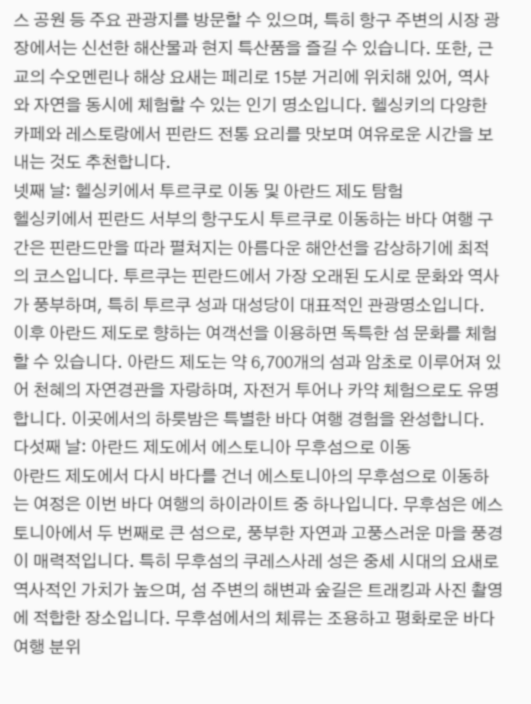스 공원 등 주요 관광지를 방문할 수 있으며, 특히 항구 주변의 시장 광장에서는 신선한 해산물과 현지 특산품을 즐길 수 있습니다. 또한, 근교의 수오멘린나 해상 요새는 페리로 15분 거리에 위치해 있어, 역사와 자연을 동시에 체험할 수 있는 인기 명소입니다. 헬싱키의 다양한 카페와 레스토랑에서 핀란드 전통 요리를 맛보며 여유로운 시간을 보내는 것도 추천합니다.
넷째 날: 헬싱키에서 투르쿠로 이동 및 아란드 제도 탐험
헬싱키에서 핀란드 서부의 항구도시 투르쿠로 이동하는 바다 여행 구간은 핀란드만을 따라 펼쳐지는 아름다운 해안선을 감상하기에 최적의 코스입니다. 투르쿠는 핀란드에서 가장 오래된 도시로 문화와 역사가 풍부하며, 특히 투르쿠 성과 대성당이 대표적인 관광명소입니다. 이후 아란드 제도로 향하는 여객선을 이용하면 독특한 섬 문화를 체험할 수 있습니다. 아란드 제도는 약 6,700개의 섬과 암초로 이루어져 있어 천혜의 자연경관을 자랑하며, 자전거 투어나 카약 체험으로도 유명합니다. 이곳에서의 하룻밤은 특별한 바다 여행 경험을 완성합니다.
다섯째 날: 아란드 제도에서 에스토니아 무후섬으로 이동
아란드 제도에서 다시 바다를 건너 에스토니아의 무후섬으로 이동하는 여정은 이번 바다 여행의 하이라이트 중 하나입니다. 무후섬은 에스토니아에서 두 번째로 큰 섬으로, 풍부한 자연과 고풍스러운 마을 풍경이 매력적입니다. 특히 무후섬의 쿠레스사레 성은 중세 시대의 요새로 역사적인 가치가 높으며, 섬 주변의 해변과 숲길은 트래킹과 사진 촬영에 적합한 장소입니다. 무후섬에서의 체류는 조용하고 평화로운 바다 여행 분위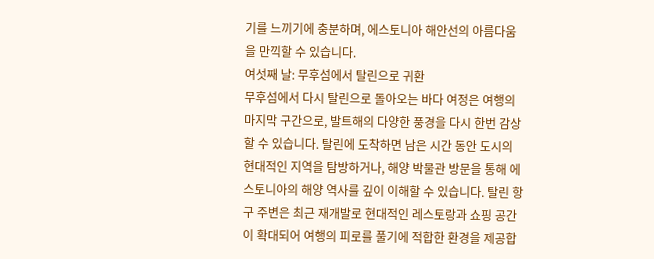기를 느끼기에 충분하며, 에스토니아 해안선의 아름다움을 만끽할 수 있습니다.
여섯째 날: 무후섬에서 탈린으로 귀환
무후섬에서 다시 탈린으로 돌아오는 바다 여정은 여행의 마지막 구간으로, 발트해의 다양한 풍경을 다시 한번 감상할 수 있습니다. 탈린에 도착하면 남은 시간 동안 도시의 현대적인 지역을 탐방하거나, 해양 박물관 방문을 통해 에스토니아의 해양 역사를 깊이 이해할 수 있습니다. 탈린 항구 주변은 최근 재개발로 현대적인 레스토랑과 쇼핑 공간이 확대되어 여행의 피로를 풀기에 적합한 환경을 제공합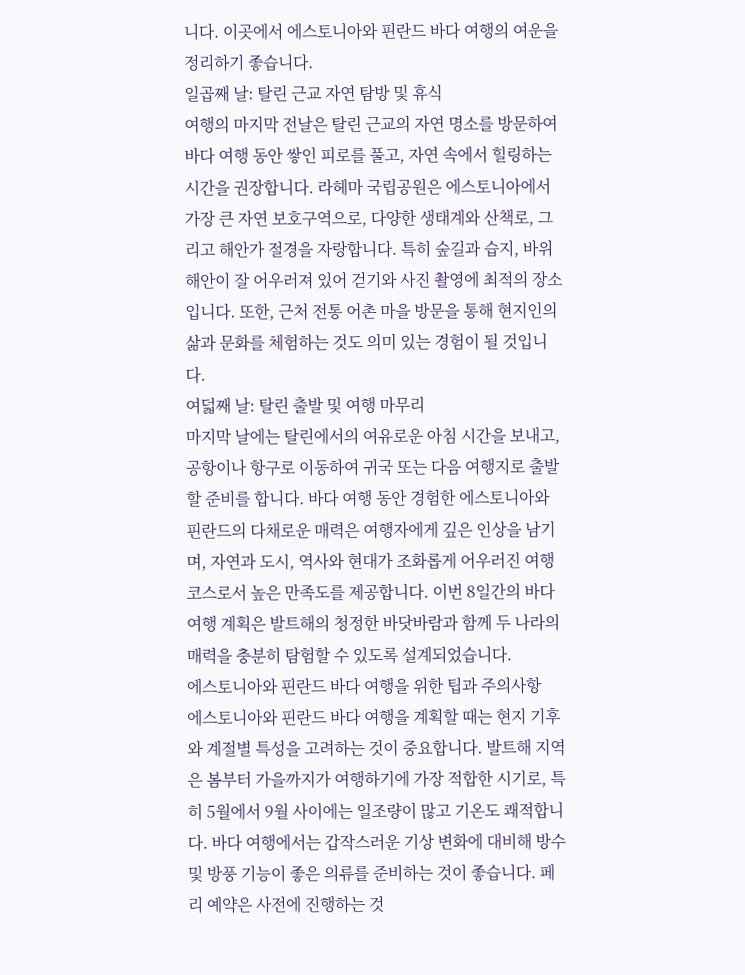니다. 이곳에서 에스토니아와 핀란드 바다 여행의 여운을 정리하기 좋습니다.
일곱째 날: 탈린 근교 자연 탐방 및 휴식
여행의 마지막 전날은 탈린 근교의 자연 명소를 방문하여 바다 여행 동안 쌓인 피로를 풀고, 자연 속에서 힐링하는 시간을 권장합니다. 라헤마 국립공원은 에스토니아에서 가장 큰 자연 보호구역으로, 다양한 생태계와 산책로, 그리고 해안가 절경을 자랑합니다. 특히 숲길과 습지, 바위 해안이 잘 어우러져 있어 걷기와 사진 촬영에 최적의 장소입니다. 또한, 근처 전통 어촌 마을 방문을 통해 현지인의 삶과 문화를 체험하는 것도 의미 있는 경험이 될 것입니다.
여덟째 날: 탈린 출발 및 여행 마무리
마지막 날에는 탈린에서의 여유로운 아침 시간을 보내고, 공항이나 항구로 이동하여 귀국 또는 다음 여행지로 출발할 준비를 합니다. 바다 여행 동안 경험한 에스토니아와 핀란드의 다채로운 매력은 여행자에게 깊은 인상을 남기며, 자연과 도시, 역사와 현대가 조화롭게 어우러진 여행 코스로서 높은 만족도를 제공합니다. 이번 8일간의 바다 여행 계획은 발트해의 청정한 바닷바람과 함께 두 나라의 매력을 충분히 탐험할 수 있도록 설계되었습니다.
에스토니아와 핀란드 바다 여행을 위한 팁과 주의사항
에스토니아와 핀란드 바다 여행을 계획할 때는 현지 기후와 계절별 특성을 고려하는 것이 중요합니다. 발트해 지역은 봄부터 가을까지가 여행하기에 가장 적합한 시기로, 특히 5월에서 9월 사이에는 일조량이 많고 기온도 쾌적합니다. 바다 여행에서는 갑작스러운 기상 변화에 대비해 방수 및 방풍 기능이 좋은 의류를 준비하는 것이 좋습니다. 페리 예약은 사전에 진행하는 것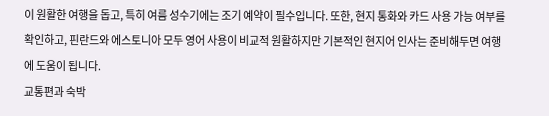이 원활한 여행을 돕고, 특히 여름 성수기에는 조기 예약이 필수입니다. 또한, 현지 통화와 카드 사용 가능 여부를 확인하고, 핀란드와 에스토니아 모두 영어 사용이 비교적 원활하지만 기본적인 현지어 인사는 준비해두면 여행에 도움이 됩니다.
교통편과 숙박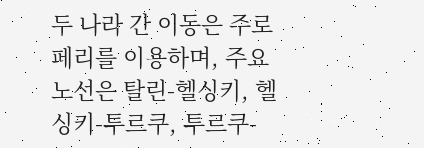두 나라 간 이동은 주로 페리를 이용하며, 주요 노선은 탈린-헬싱키, 헬싱키-투르쿠, 투르쿠-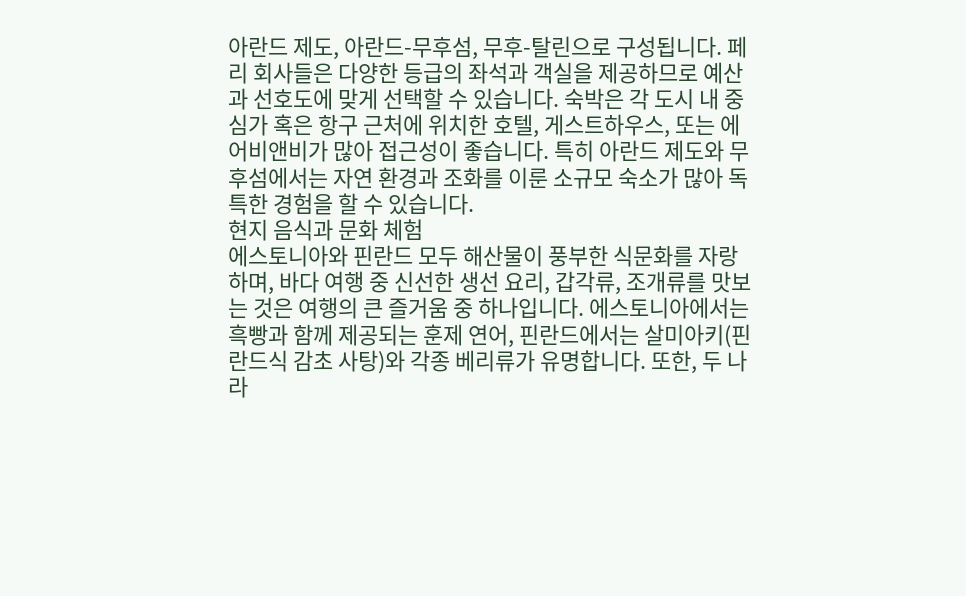아란드 제도, 아란드-무후섬, 무후-탈린으로 구성됩니다. 페리 회사들은 다양한 등급의 좌석과 객실을 제공하므로 예산과 선호도에 맞게 선택할 수 있습니다. 숙박은 각 도시 내 중심가 혹은 항구 근처에 위치한 호텔, 게스트하우스, 또는 에어비앤비가 많아 접근성이 좋습니다. 특히 아란드 제도와 무후섬에서는 자연 환경과 조화를 이룬 소규모 숙소가 많아 독특한 경험을 할 수 있습니다.
현지 음식과 문화 체험
에스토니아와 핀란드 모두 해산물이 풍부한 식문화를 자랑하며, 바다 여행 중 신선한 생선 요리, 갑각류, 조개류를 맛보는 것은 여행의 큰 즐거움 중 하나입니다. 에스토니아에서는 흑빵과 함께 제공되는 훈제 연어, 핀란드에서는 살미아키(핀란드식 감초 사탕)와 각종 베리류가 유명합니다. 또한, 두 나라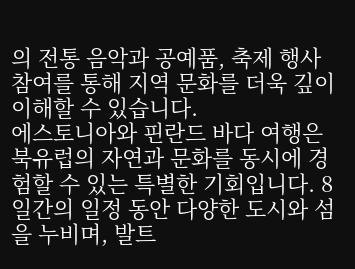의 전통 음악과 공예품, 축제 행사 참여를 통해 지역 문화를 더욱 깊이 이해할 수 있습니다.
에스토니아와 핀란드 바다 여행은 북유럽의 자연과 문화를 동시에 경험할 수 있는 특별한 기회입니다. 8일간의 일정 동안 다양한 도시와 섬을 누비며, 발트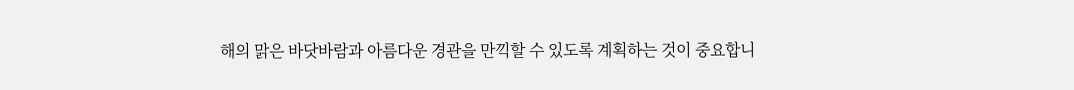해의 맑은 바닷바람과 아름다운 경관을 만끽할 수 있도록 계획하는 것이 중요합니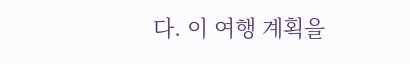다. 이 여행 계획을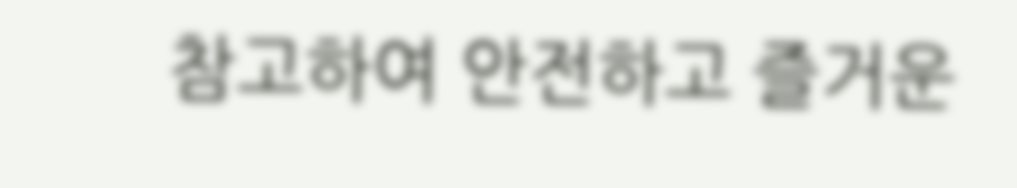참고하여 안전하고 즐거운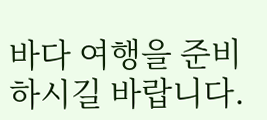바다 여행을 준비하시길 바랍니다.